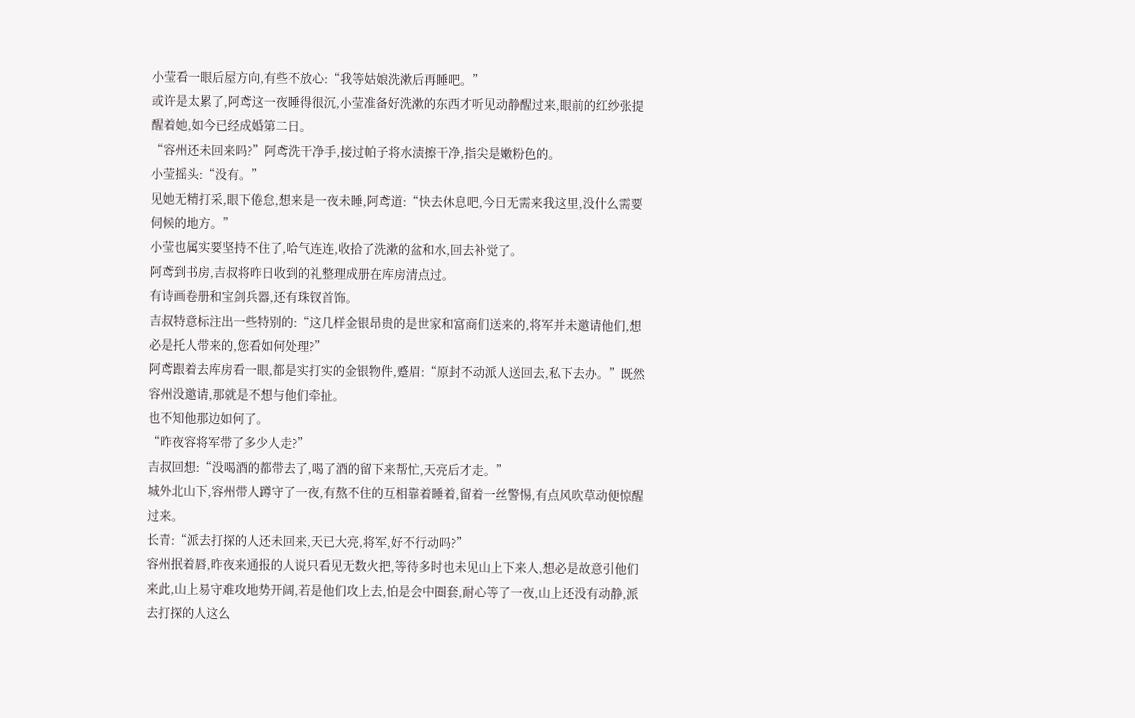小莹看一眼后屋方向,有些不放心:“我等姑娘洗漱后再睡吧。”
或许是太累了,阿鸢这一夜睡得很沉,小莹准备好洗漱的东西才听见动静醒过来,眼前的红纱张提醒着她,如今已经成婚第二日。
“容州还未回来吗?”阿鸢洗干净手,接过帕子将水渍擦干净,指尖是嫩粉色的。
小莹摇头:“没有。”
见她无精打采,眼下倦怠,想来是一夜未睡,阿鸢道:“快去休息吧,今日无需来我这里,没什么需要伺候的地方。”
小莹也属实要坚持不住了,哈气连连,收拾了洗漱的盆和水,回去补觉了。
阿鸢到书房,吉叔将昨日收到的礼整理成册在库房清点过。
有诗画卷册和宝剑兵器,还有珠钗首饰。
吉叔特意标注出一些特别的:“这几样金银昂贵的是世家和富商们送来的,将军并未邀请他们,想必是托人带来的,您看如何处理?”
阿鸢跟着去库房看一眼,都是实打实的金银物件,蹙眉:“原封不动派人送回去,私下去办。”既然容州没邀请,那就是不想与他们牵扯。
也不知他那边如何了。
“昨夜容将军带了多少人走?”
吉叔回想:“没喝酒的都带去了,喝了酒的留下来帮忙,天亮后才走。”
城外北山下,容州带人蹲守了一夜,有熬不住的互相靠着睡着,留着一丝警惕,有点风吹草动便惊醒过来。
长青:“派去打探的人还未回来,天已大亮,将军,好不行动吗?”
容州抿着唇,昨夜来通报的人说只看见无数火把,等待多时也未见山上下来人,想必是故意引他们来此,山上易守难攻地势开阔,若是他们攻上去,怕是会中圈套,耐心等了一夜,山上还没有动静,派去打探的人这么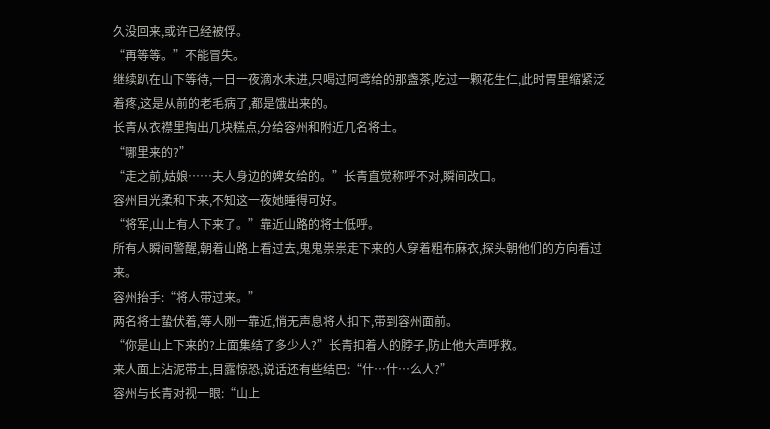久没回来,或许已经被俘。
“再等等。”不能冒失。
继续趴在山下等待,一日一夜滴水未进,只喝过阿鸢给的那盏茶,吃过一颗花生仁,此时胃里缩紧泛着疼,这是从前的老毛病了,都是饿出来的。
长青从衣襟里掏出几块糕点,分给容州和附近几名将士。
“哪里来的?”
“走之前,姑娘……夫人身边的婢女给的。”长青直觉称呼不对,瞬间改口。
容州目光柔和下来,不知这一夜她睡得可好。
“将军,山上有人下来了。”靠近山路的将士低呼。
所有人瞬间警醒,朝着山路上看过去,鬼鬼祟祟走下来的人穿着粗布麻衣,探头朝他们的方向看过来。
容州抬手:“将人带过来。”
两名将士蛰伏着,等人刚一靠近,悄无声息将人扣下,带到容州面前。
“你是山上下来的?上面集结了多少人?”长青扣着人的脖子,防止他大声呼救。
来人面上沾泥带土,目露惊恐,说话还有些结巴:“什…什…么人?”
容州与长青对视一眼:“山上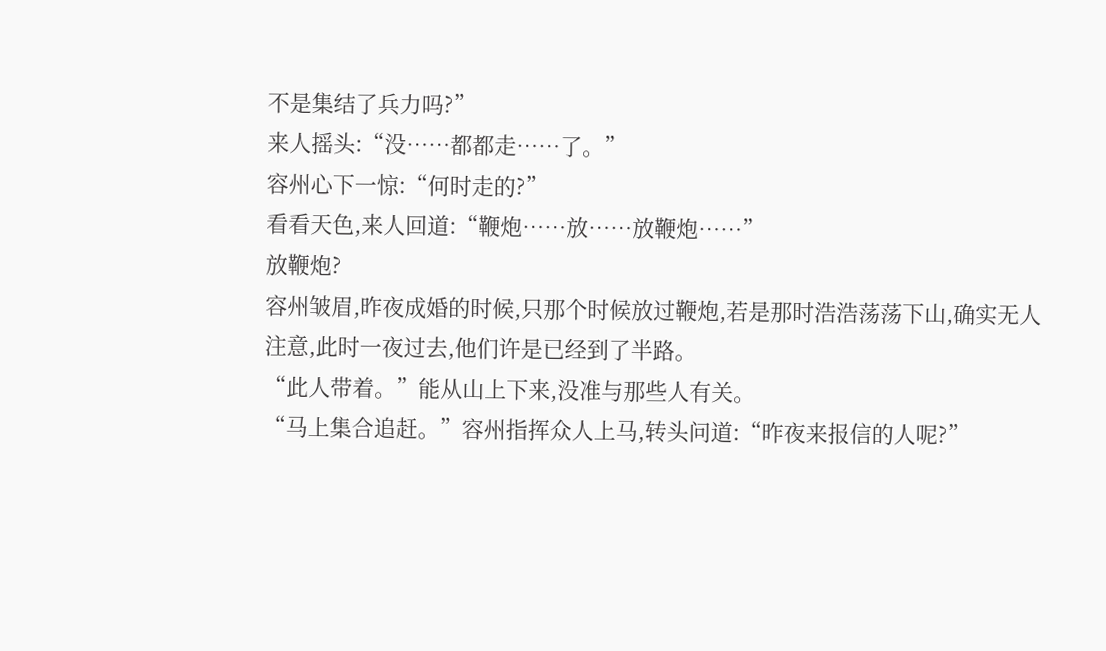不是集结了兵力吗?”
来人摇头:“没……都都走……了。”
容州心下一惊:“何时走的?”
看看天色,来人回道:“鞭炮……放……放鞭炮……”
放鞭炮?
容州皱眉,昨夜成婚的时候,只那个时候放过鞭炮,若是那时浩浩荡荡下山,确实无人注意,此时一夜过去,他们许是已经到了半路。
“此人带着。”能从山上下来,没准与那些人有关。
“马上集合追赶。”容州指挥众人上马,转头问道:“昨夜来报信的人呢?”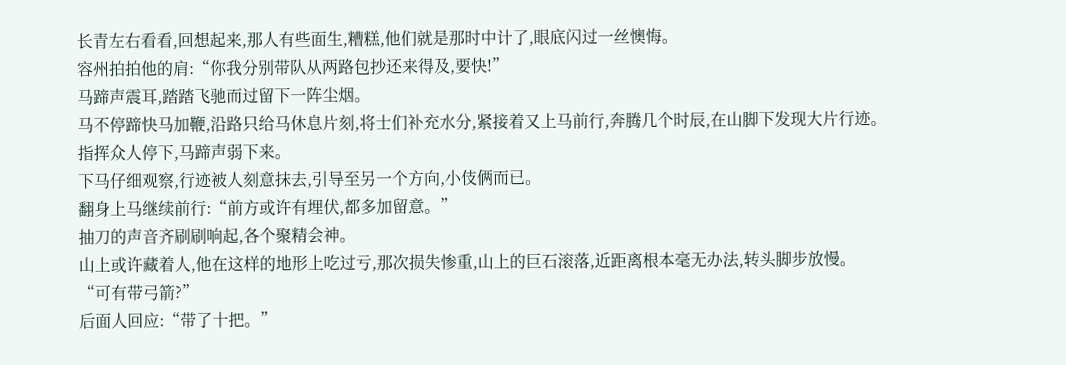长青左右看看,回想起来,那人有些面生,糟糕,他们就是那时中计了,眼底闪过一丝懊悔。
容州拍拍他的肩:“你我分别带队从两路包抄还来得及,要快!”
马蹄声震耳,踏踏飞驰而过留下一阵尘烟。
马不停蹄快马加鞭,沿路只给马休息片刻,将士们补充水分,紧接着又上马前行,奔腾几个时辰,在山脚下发现大片行迹。
指挥众人停下,马蹄声弱下来。
下马仔细观察,行迹被人刻意抹去,引导至另一个方向,小伎俩而已。
翻身上马继续前行:“前方或许有埋伏,都多加留意。”
抽刀的声音齐刷刷响起,各个聚精会神。
山上或许藏着人,他在这样的地形上吃过亏,那次损失惨重,山上的巨石滚落,近距离根本毫无办法,转头脚步放慢。
“可有带弓箭?”
后面人回应:“带了十把。”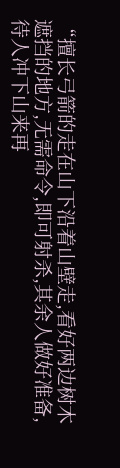“擅长弓箭的走在山下沿着山壁走,看好两边树木遮挡的地方,无需命令,即可射杀,其余人做好准备,待人冲下山来再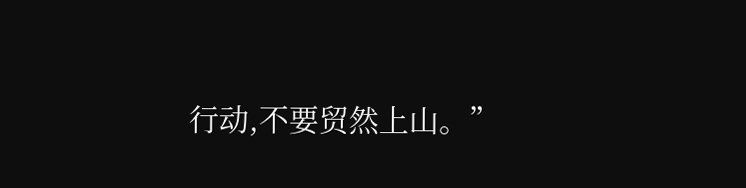行动,不要贸然上山。”